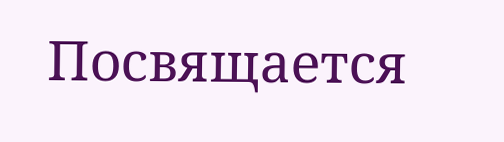Посвящается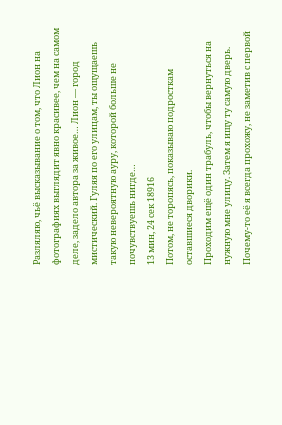Разляляю, чьё высказывание о том, что Лион на фотографиях выглядит явно красивее, чем на самом деле, задело автора за живое… Лион — город мистический. Гуляя по его улицам, ты ощущаешь такую невероятную ауру, которой больше не почувствуешь нигде…
13 мин, 24 сек 18916
Потом, не торопясь, показываю подросткам оставшиеся дворики.
Проходим ещё один трабуль, чтобы вернуться на нужную мне улицу. Затем я ищу ту самую дверь. Почему-то её я всегда прохожу, не заметив с первой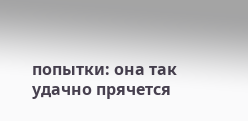попытки: она так удачно прячется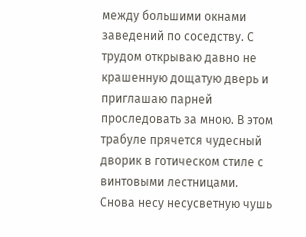между большими окнами заведений по соседству. С трудом открываю давно не крашенную дощатую дверь и приглашаю парней проследовать за мною. В этом трабуле прячется чудесный дворик в готическом стиле с винтовыми лестницами. Снова несу несусветную чушь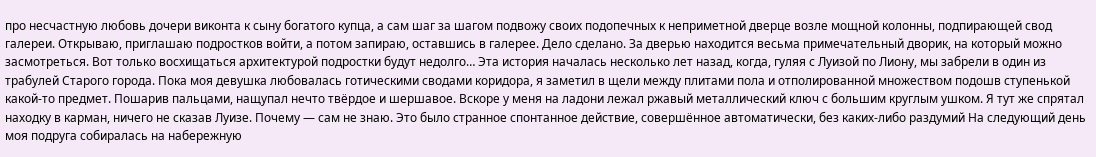про несчастную любовь дочери виконта к сыну богатого купца, а сам шаг за шагом подвожу своих подопечных к неприметной дверце возле мощной колонны, подпирающей свод галереи. Открываю, приглашаю подростков войти, а потом запираю, оставшись в галерее. Дело сделано. За дверью находится весьма примечательный дворик, на который можно засмотреться. Вот только восхищаться архитектурой подростки будут недолго… Эта история началась несколько лет назад, когда, гуляя с Луизой по Лиону, мы забрели в один из трабулей Старого города. Пока моя девушка любовалась готическими сводами коридора, я заметил в щели между плитами пола и отполированной множеством подошв ступенькой какой-то предмет. Пошарив пальцами, нащупал нечто твёрдое и шершавое. Вскоре у меня на ладони лежал ржавый металлический ключ с большим круглым ушком. Я тут же спрятал находку в карман, ничего не сказав Луизе. Почему — сам не знаю. Это было странное спонтанное действие, совершённое автоматически, без каких-либо раздумий На следующий день моя подруга собиралась на набережную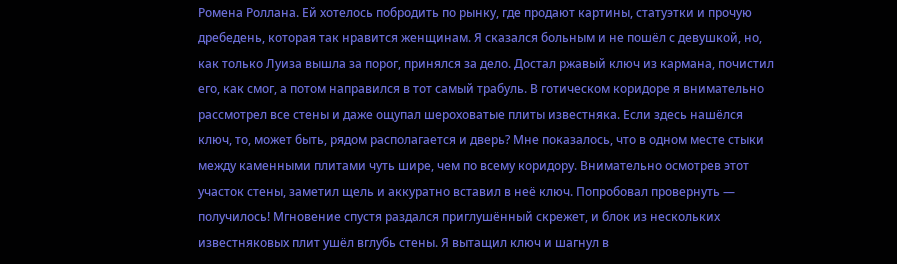Ромена Роллана. Ей хотелось побродить по рынку, где продают картины, статуэтки и прочую дребедень, которая так нравится женщинам. Я сказался больным и не пошёл с девушкой, но, как только Луиза вышла за порог, принялся за дело. Достал ржавый ключ из кармана, почистил его, как смог, а потом направился в тот самый трабуль. В готическом коридоре я внимательно рассмотрел все стены и даже ощупал шероховатые плиты известняка. Если здесь нашёлся ключ, то, может быть, рядом располагается и дверь? Мне показалось, что в одном месте стыки между каменными плитами чуть шире, чем по всему коридору. Внимательно осмотрев этот участок стены, заметил щель и аккуратно вставил в неё ключ. Попробовал провернуть — получилось! Мгновение спустя раздался приглушённый скрежет, и блок из нескольких известняковых плит ушёл вглубь стены. Я вытащил ключ и шагнул в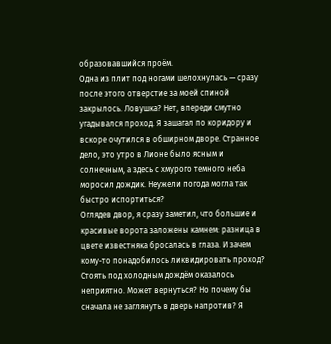образовавшийся проём.
Одна из плит под ногами шелохнулась — сразу после этого отверстие за моей спиной закрылось. Ловушка? Нет, впереди смутно угадывался проход. Я зашагал по коридору и вскоре очутился в обширном дворе. Странное дело, это утро в Лионе было ясным и солнечным, а здесь с хмурого темного неба моросил дождик. Неужели погода могла так быстро испортиться?
Оглядев двор, я сразу заметил, что большие и красивые ворота заложены камнем: разница в цвете известняка бросалась в глаза. И зачем кому-то понадобилось ликвидировать проход? Стоять под холодным дождём оказалось неприятно. Может вернуться? Но почему бы сначала не заглянуть в дверь напротив? Я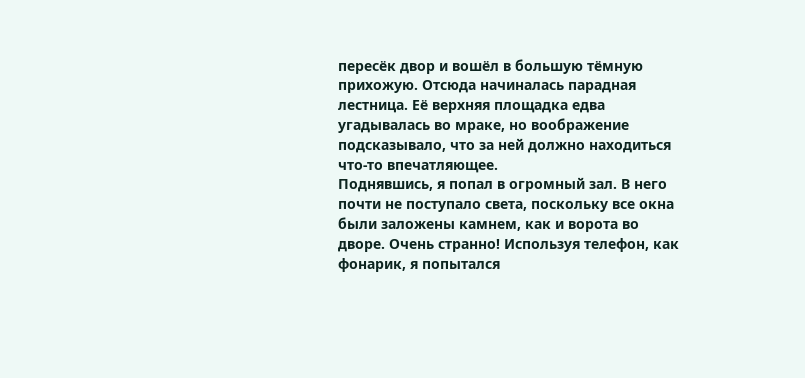пересёк двор и вошёл в большую тёмную прихожую. Отсюда начиналась парадная лестница. Её верхняя площадка едва угадывалась во мраке, но воображение подсказывало, что за ней должно находиться что-то впечатляющее.
Поднявшись, я попал в огромный зал. В него почти не поступало света, поскольку все окна были заложены камнем, как и ворота во дворе. Очень странно! Используя телефон, как фонарик, я попытался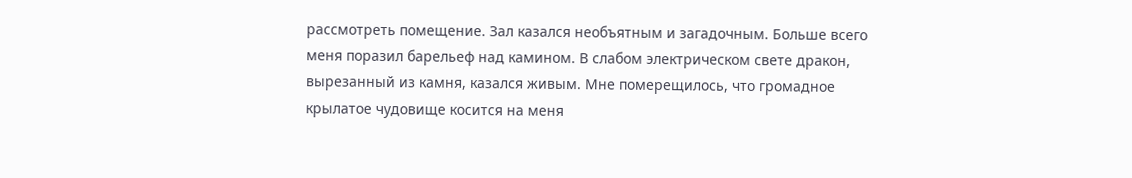рассмотреть помещение. Зал казался необъятным и загадочным. Больше всего меня поразил барельеф над камином. В слабом электрическом свете дракон, вырезанный из камня, казался живым. Мне померещилось, что громадное крылатое чудовище косится на меня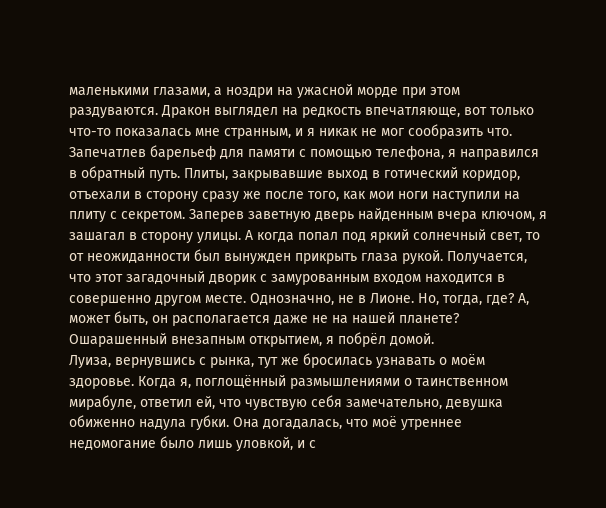маленькими глазами, а ноздри на ужасной морде при этом раздуваются. Дракон выглядел на редкость впечатляюще, вот только что-то показалась мне странным, и я никак не мог сообразить что.
Запечатлев барельеф для памяти с помощью телефона, я направился в обратный путь. Плиты, закрывавшие выход в готический коридор, отъехали в сторону сразу же после того, как мои ноги наступили на плиту с секретом. Заперев заветную дверь найденным вчера ключом, я зашагал в сторону улицы. А когда попал под яркий солнечный свет, то от неожиданности был вынужден прикрыть глаза рукой. Получается, что этот загадочный дворик с замурованным входом находится в совершенно другом месте. Однозначно, не в Лионе. Но, тогда, где? А, может быть, он располагается даже не на нашей планете? Ошарашенный внезапным открытием, я побрёл домой.
Луиза, вернувшись с рынка, тут же бросилась узнавать о моём здоровье. Когда я, поглощённый размышлениями о таинственном мирабуле, ответил ей, что чувствую себя замечательно, девушка обиженно надула губки. Она догадалась, что моё утреннее недомогание было лишь уловкой, и с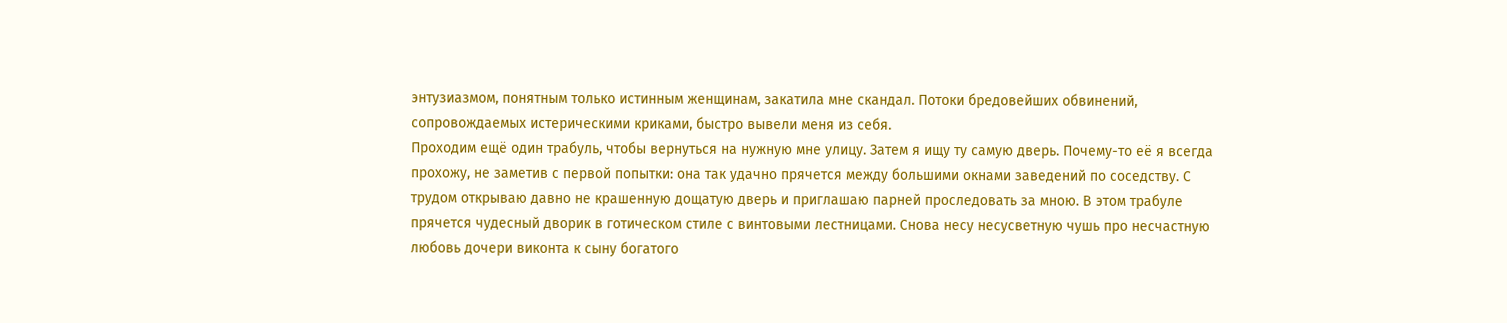энтузиазмом, понятным только истинным женщинам, закатила мне скандал. Потоки бредовейших обвинений, сопровождаемых истерическими криками, быстро вывели меня из себя.
Проходим ещё один трабуль, чтобы вернуться на нужную мне улицу. Затем я ищу ту самую дверь. Почему-то её я всегда прохожу, не заметив с первой попытки: она так удачно прячется между большими окнами заведений по соседству. С трудом открываю давно не крашенную дощатую дверь и приглашаю парней проследовать за мною. В этом трабуле прячется чудесный дворик в готическом стиле с винтовыми лестницами. Снова несу несусветную чушь про несчастную любовь дочери виконта к сыну богатого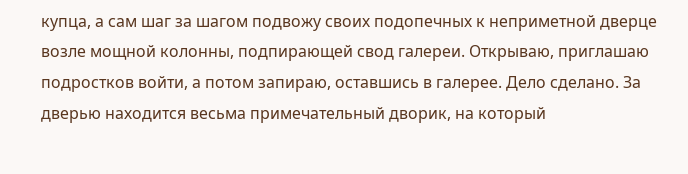купца, а сам шаг за шагом подвожу своих подопечных к неприметной дверце возле мощной колонны, подпирающей свод галереи. Открываю, приглашаю подростков войти, а потом запираю, оставшись в галерее. Дело сделано. За дверью находится весьма примечательный дворик, на который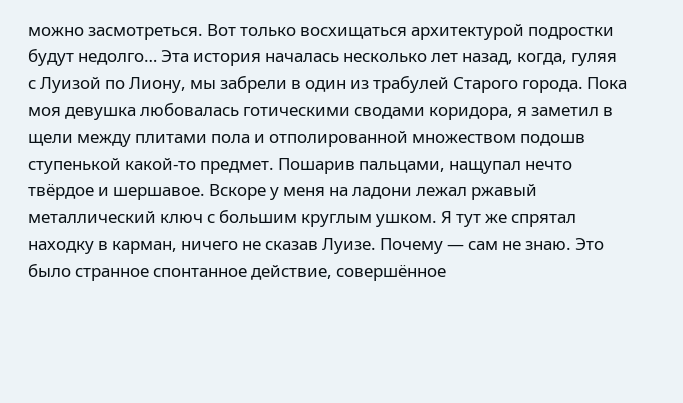можно засмотреться. Вот только восхищаться архитектурой подростки будут недолго… Эта история началась несколько лет назад, когда, гуляя с Луизой по Лиону, мы забрели в один из трабулей Старого города. Пока моя девушка любовалась готическими сводами коридора, я заметил в щели между плитами пола и отполированной множеством подошв ступенькой какой-то предмет. Пошарив пальцами, нащупал нечто твёрдое и шершавое. Вскоре у меня на ладони лежал ржавый металлический ключ с большим круглым ушком. Я тут же спрятал находку в карман, ничего не сказав Луизе. Почему — сам не знаю. Это было странное спонтанное действие, совершённое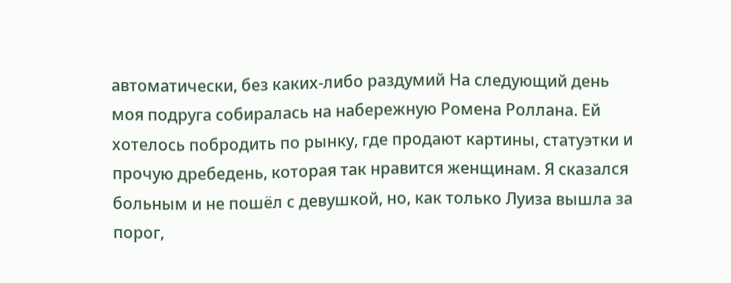автоматически, без каких-либо раздумий На следующий день моя подруга собиралась на набережную Ромена Роллана. Ей хотелось побродить по рынку, где продают картины, статуэтки и прочую дребедень, которая так нравится женщинам. Я сказался больным и не пошёл с девушкой, но, как только Луиза вышла за порог,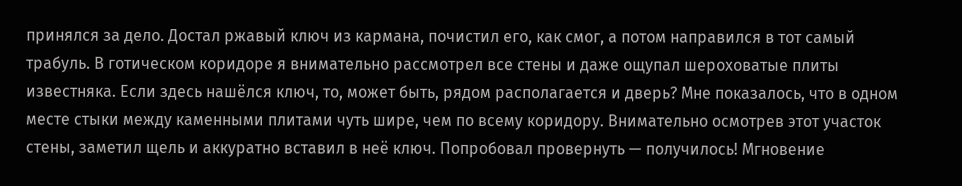принялся за дело. Достал ржавый ключ из кармана, почистил его, как смог, а потом направился в тот самый трабуль. В готическом коридоре я внимательно рассмотрел все стены и даже ощупал шероховатые плиты известняка. Если здесь нашёлся ключ, то, может быть, рядом располагается и дверь? Мне показалось, что в одном месте стыки между каменными плитами чуть шире, чем по всему коридору. Внимательно осмотрев этот участок стены, заметил щель и аккуратно вставил в неё ключ. Попробовал провернуть — получилось! Мгновение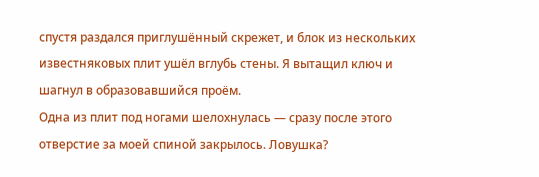спустя раздался приглушённый скрежет, и блок из нескольких известняковых плит ушёл вглубь стены. Я вытащил ключ и шагнул в образовавшийся проём.
Одна из плит под ногами шелохнулась — сразу после этого отверстие за моей спиной закрылось. Ловушка?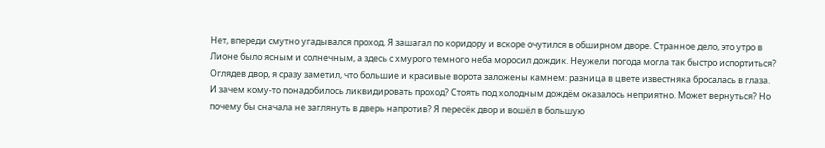Нет, впереди смутно угадывался проход. Я зашагал по коридору и вскоре очутился в обширном дворе. Странное дело, это утро в Лионе было ясным и солнечным, а здесь с хмурого темного неба моросил дождик. Неужели погода могла так быстро испортиться?
Оглядев двор, я сразу заметил, что большие и красивые ворота заложены камнем: разница в цвете известняка бросалась в глаза. И зачем кому-то понадобилось ликвидировать проход? Стоять под холодным дождём оказалось неприятно. Может вернуться? Но почему бы сначала не заглянуть в дверь напротив? Я пересёк двор и вошёл в большую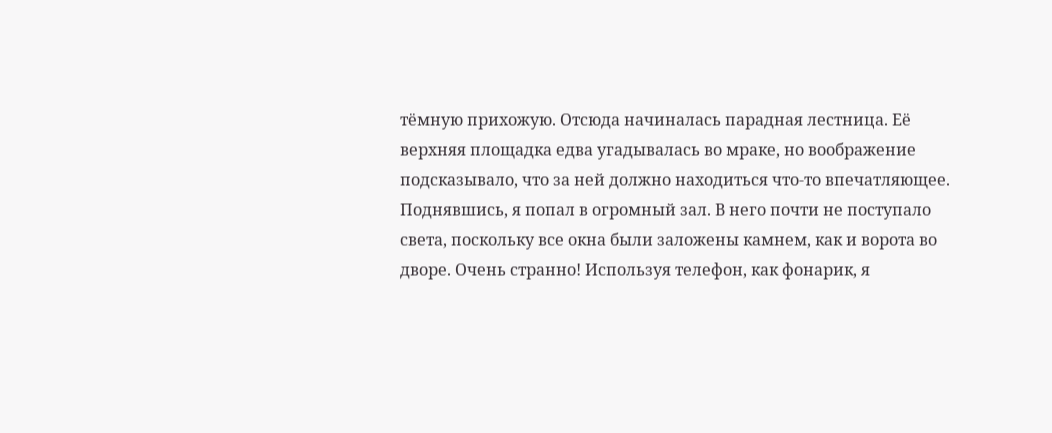тёмную прихожую. Отсюда начиналась парадная лестница. Её верхняя площадка едва угадывалась во мраке, но воображение подсказывало, что за ней должно находиться что-то впечатляющее.
Поднявшись, я попал в огромный зал. В него почти не поступало света, поскольку все окна были заложены камнем, как и ворота во дворе. Очень странно! Используя телефон, как фонарик, я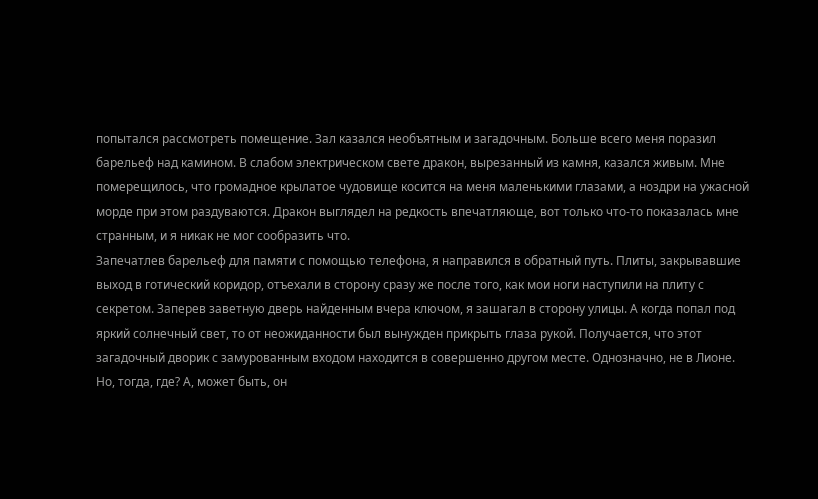попытался рассмотреть помещение. Зал казался необъятным и загадочным. Больше всего меня поразил барельеф над камином. В слабом электрическом свете дракон, вырезанный из камня, казался живым. Мне померещилось, что громадное крылатое чудовище косится на меня маленькими глазами, а ноздри на ужасной морде при этом раздуваются. Дракон выглядел на редкость впечатляюще, вот только что-то показалась мне странным, и я никак не мог сообразить что.
Запечатлев барельеф для памяти с помощью телефона, я направился в обратный путь. Плиты, закрывавшие выход в готический коридор, отъехали в сторону сразу же после того, как мои ноги наступили на плиту с секретом. Заперев заветную дверь найденным вчера ключом, я зашагал в сторону улицы. А когда попал под яркий солнечный свет, то от неожиданности был вынужден прикрыть глаза рукой. Получается, что этот загадочный дворик с замурованным входом находится в совершенно другом месте. Однозначно, не в Лионе. Но, тогда, где? А, может быть, он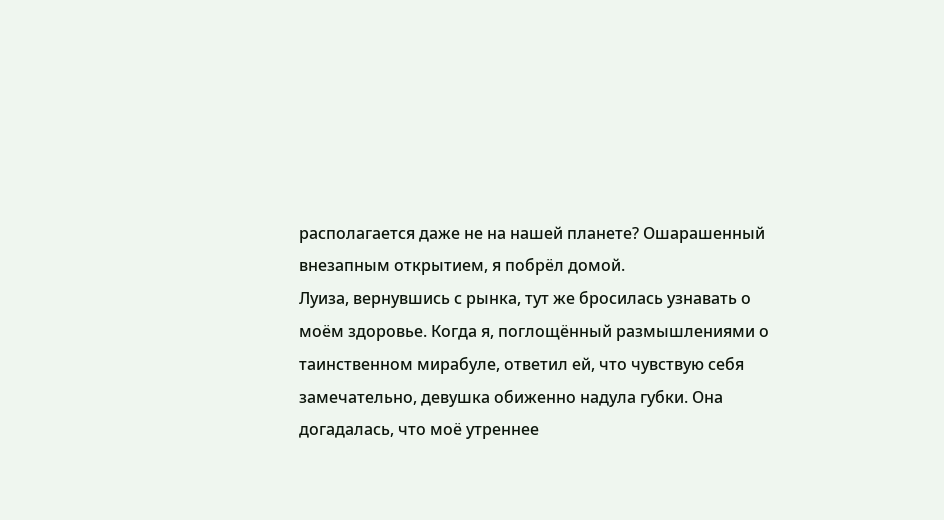располагается даже не на нашей планете? Ошарашенный внезапным открытием, я побрёл домой.
Луиза, вернувшись с рынка, тут же бросилась узнавать о моём здоровье. Когда я, поглощённый размышлениями о таинственном мирабуле, ответил ей, что чувствую себя замечательно, девушка обиженно надула губки. Она догадалась, что моё утреннее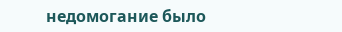недомогание было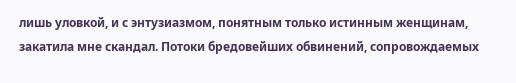лишь уловкой, и с энтузиазмом, понятным только истинным женщинам, закатила мне скандал. Потоки бредовейших обвинений, сопровождаемых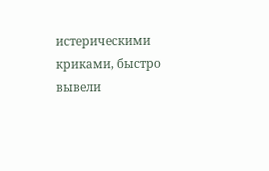истерическими криками, быстро вывели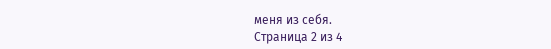меня из себя.
Страница 2 из 4